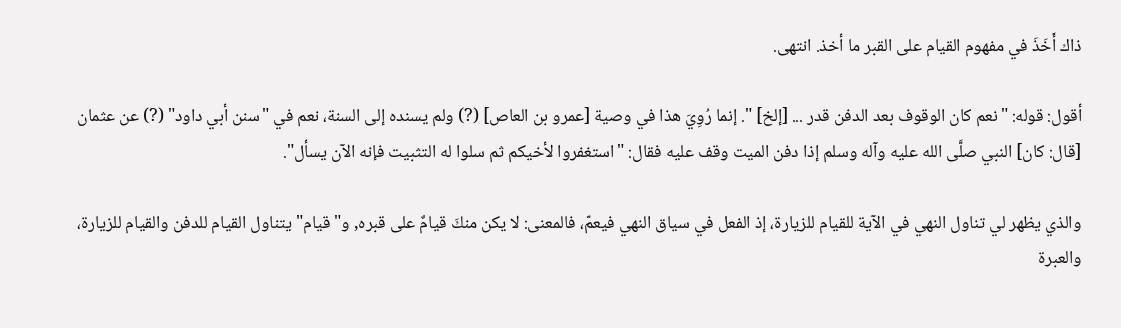ذاك أَخَذَ في مفهوم القيام على القبر ما أخذ. انتهى.

أقول: قوله: "نعم كان الوقوف بعد الدفن قدر ... [إلخ] ". إنما رُوِيَ هذا في وصية [عمرو بن العاص] (?) ولم يسنده إلى السنة، نعم في "سنن أبي داود" (?) عن عثمان [قال: كان] النبي صلَّى الله عليه وآله وسلم إذا دفن الميت وقف عليه فقال: "استغفروا لأخيكم ثم سلوا له التثبيت فإنه الآن يسأل".

والذي يظهر لي تناول النهي في الآية للقيام للزيارة، إذ الفعل في سياق النهي فيعمّ، فالمعنى: لا يكن منكَ قيامٌ على قبره, و"قيام" يتناول القيام للدفن والقيام للزيارة، والعبرة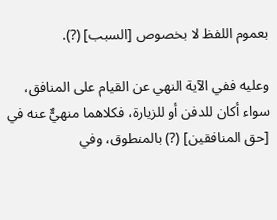بعموم اللفظ لا بخصوص [السبب] (?).

وعليه ففي الآية النهي عن القيام على المنافق، سواء أكان للدفن أو للزيارة، فكلاهما منهيٌّ عنه في [حق المنافقين] (?) بالمنطوق، وفي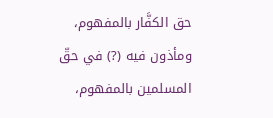حق الكفَّار بالمفهوم، ومأذون فيه (?) في حقّ المسلمين بالمفهوم،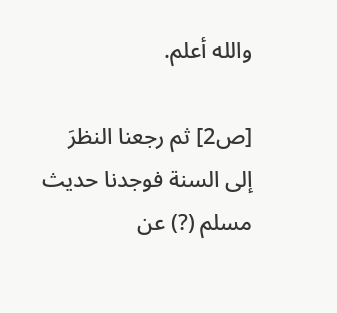والله أعلم.

[ص2] ثم رجعنا النظرَ إلى السنة فوجدنا حديث مسلم (?) عن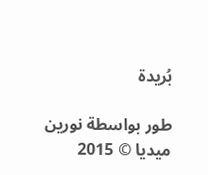بُريدة

طور بواسطة نورين ميديا © 2015